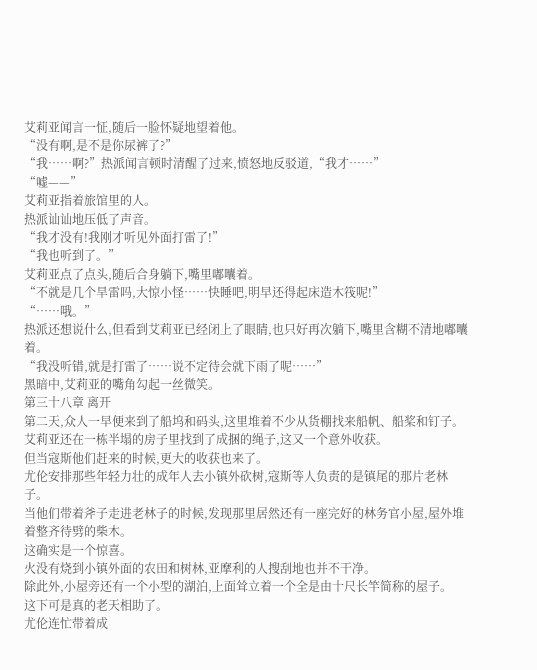艾莉亚闻言一怔,随后一脸怀疑地望着他。
“没有啊,是不是你尿裤了?”
“我……啊?”热派闻言顿时清醒了过来,愤怒地反驳道,“我才……”
“嘘——”
艾莉亚指着旅馆里的人。
热派讪讪地压低了声音。
“我才没有!我刚才听见外面打雷了!”
“我也听到了。”
艾莉亚点了点头,随后合身躺下,嘴里嘟囔着。
“不就是几个旱雷吗,大惊小怪……快睡吧,明早还得起床造木筏呢!”
“……哦。”
热派还想说什么,但看到艾莉亚已经闭上了眼睛,也只好再次躺下,嘴里含糊不清地嘟囔着。
“我没听错,就是打雷了……说不定待会就下雨了呢……”
黑暗中,艾莉亚的嘴角勾起一丝微笑。
第三十八章 离开
第二天,众人一早便来到了船坞和码头,这里堆着不少从货棚找来船帆、船桨和钉子。
艾莉亚还在一栋半塌的房子里找到了成捆的绳子,这又一个意外收获。
但当寇斯他们赶来的时候,更大的收获也来了。
尤伦安排那些年轻力壮的成年人去小镇外砍树,寇斯等人负责的是镇尾的那片老林子。
当他们带着斧子走进老林子的时候,发现那里居然还有一座完好的林务官小屋,屋外堆着整齐待劈的柴木。
这确实是一个惊喜。
火没有烧到小镇外面的农田和树林,亚摩利的人搜刮地也并不干净。
除此外,小屋旁还有一个小型的湖泊,上面耸立着一个全是由十尺长竿简称的屋子。
这下可是真的老天相助了。
尤伦连忙带着成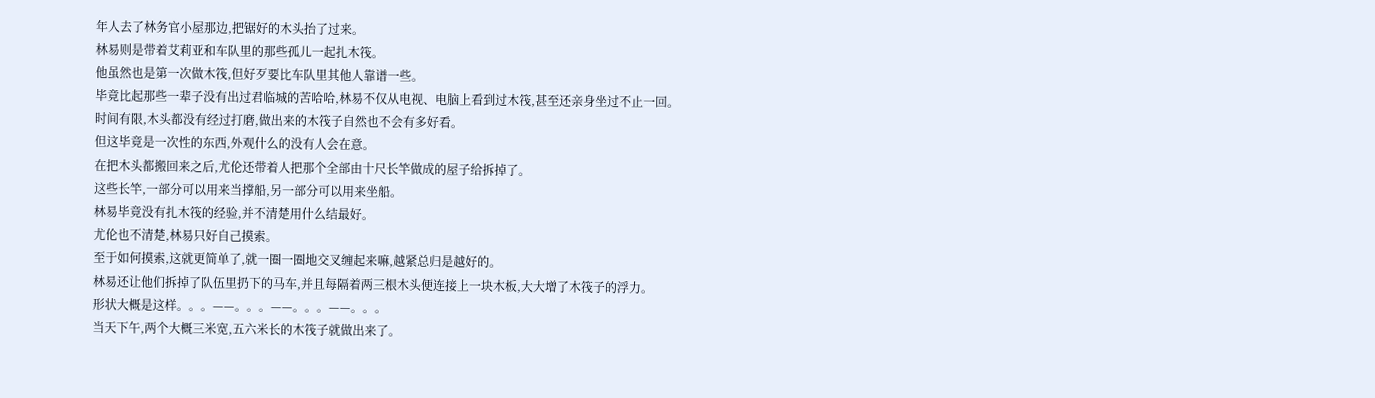年人去了林务官小屋那边,把锯好的木头抬了过来。
林易则是带着艾莉亚和车队里的那些孤儿一起扎木筏。
他虽然也是第一次做木筏,但好歹要比车队里其他人靠谱一些。
毕竟比起那些一辈子没有出过君临城的苦哈哈,林易不仅从电视、电脑上看到过木筏,甚至还亲身坐过不止一回。
时间有限,木头都没有经过打磨,做出来的木筏子自然也不会有多好看。
但这毕竟是一次性的东西,外观什么的没有人会在意。
在把木头都搬回来之后,尤伦还带着人把那个全部由十尺长竿做成的屋子给拆掉了。
这些长竿,一部分可以用来当撑船,另一部分可以用来坐船。
林易毕竟没有扎木筏的经验,并不清楚用什么结最好。
尤伦也不清楚,林易只好自己摸索。
至于如何摸索,这就更简单了,就一圈一圈地交叉缠起来嘛,越紧总归是越好的。
林易还让他们拆掉了队伍里扔下的马车,并且每隔着两三根木头便连接上一块木板,大大增了木筏子的浮力。
形状大概是这样。。。——。。。——。。。——。。。
当天下午,两个大概三米宽,五六米长的木筏子就做出来了。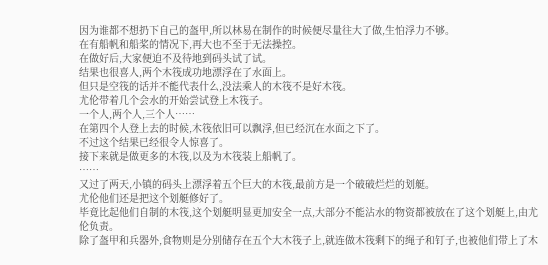因为谁都不想扔下自己的盔甲,所以林易在制作的时候便尽量往大了做,生怕浮力不够。
在有船帆和船桨的情况下,再大也不至于无法操控。
在做好后,大家便迫不及待地到码头试了试。
结果也很喜人,两个木筏成功地漂浮在了水面上。
但只是空筏的话并不能代表什么,没法乘人的木筏不是好木筏。
尤伦带着几个会水的开始尝试登上木筏子。
一个人,两个人,三个人……
在第四个人登上去的时候,木筏依旧可以飘浮,但已经沉在水面之下了。
不过这个结果已经很令人惊喜了。
接下来就是做更多的木筏,以及为木筏装上船帆了。
……
又过了两天,小镇的码头上漂浮着五个巨大的木筏,最前方是一个破破烂烂的划艇。
尤伦他们还是把这个划艇修好了。
毕竟比起他们自制的木筏,这个划艇明显更加安全一点,大部分不能沾水的物资都被放在了这个划艇上,由尤伦负责。
除了盔甲和兵器外,食物则是分别储存在五个大木筏子上,就连做木筏剩下的绳子和钉子,也被他们带上了木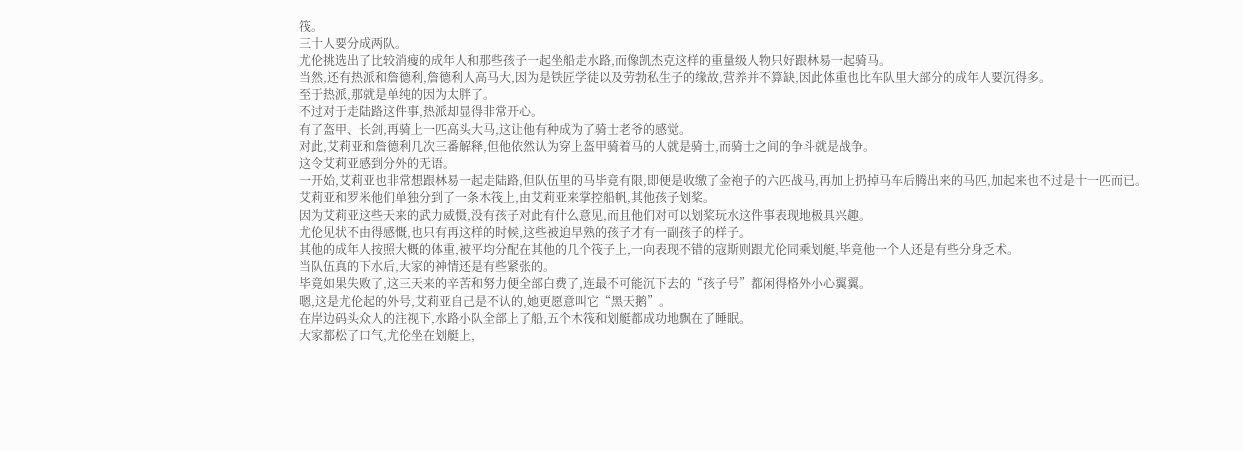筏。
三十人要分成两队。
尤伦挑选出了比较消瘦的成年人和那些孩子一起坐船走水路,而像凯杰克这样的重量级人物只好跟林易一起骑马。
当然,还有热派和詹德利,詹德利人高马大,因为是铁匠学徒以及劳勃私生子的缘故,营养并不算缺,因此体重也比车队里大部分的成年人要沉得多。
至于热派,那就是单纯的因为太胖了。
不过对于走陆路这件事,热派却显得非常开心。
有了盔甲、长剑,再骑上一匹高头大马,这让他有种成为了骑士老爷的感觉。
对此,艾莉亚和詹德利几次三番解释,但他依然认为穿上盔甲骑着马的人就是骑士,而骑士之间的争斗就是战争。
这令艾莉亚感到分外的无语。
一开始,艾莉亚也非常想跟林易一起走陆路,但队伍里的马毕竟有限,即便是收缴了金袍子的六匹战马,再加上扔掉马车后腾出来的马匹,加起来也不过是十一匹而已。
艾莉亚和罗米他们单独分到了一条木筏上,由艾莉亚来掌控船帆,其他孩子划桨。
因为艾莉亚这些天来的武力威慑,没有孩子对此有什么意见,而且他们对可以划桨玩水这件事表现地极具兴趣。
尤伦见状不由得感慨,也只有再这样的时候,这些被迫早熟的孩子才有一副孩子的样子。
其他的成年人按照大概的体重,被平均分配在其他的几个筏子上,一向表现不错的寇斯则跟尤伦同乘划艇,毕竟他一个人还是有些分身乏术。
当队伍真的下水后,大家的神情还是有些紧张的。
毕竟如果失败了,这三天来的辛苦和努力便全部白费了,连最不可能沉下去的“孩子号”都闲得格外小心翼翼。
嗯,这是尤伦起的外号,艾莉亚自己是不认的,她更愿意叫它“黑天鹅”。
在岸边码头众人的注视下,水路小队全部上了船,五个木筏和划艇都成功地飘在了睡眠。
大家都松了口气,尤伦坐在划艇上,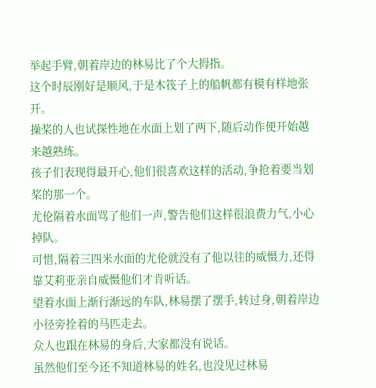举起手臂,朝着岸边的林易比了个大拇指。
这个时辰刚好是顺风,于是木筏子上的船帆都有模有样地张开。
操桨的人也试探性地在水面上划了两下,随后动作便开始越来越熟练。
孩子们表现得最开心,他们很喜欢这样的活动,争抢着要当划桨的那一个。
尤伦隔着水面骂了他们一声,警告他们这样很浪费力气,小心掉队。
可惜,隔着三四米水面的尤伦就没有了他以往的威慑力,还得靠艾莉亚亲自威慑他们才肯听话。
望着水面上渐行渐远的车队,林易摆了摆手,转过身,朝着岸边小径旁拴着的马匹走去。
众人也跟在林易的身后,大家都没有说话。
虽然他们至今还不知道林易的姓名,也没见过林易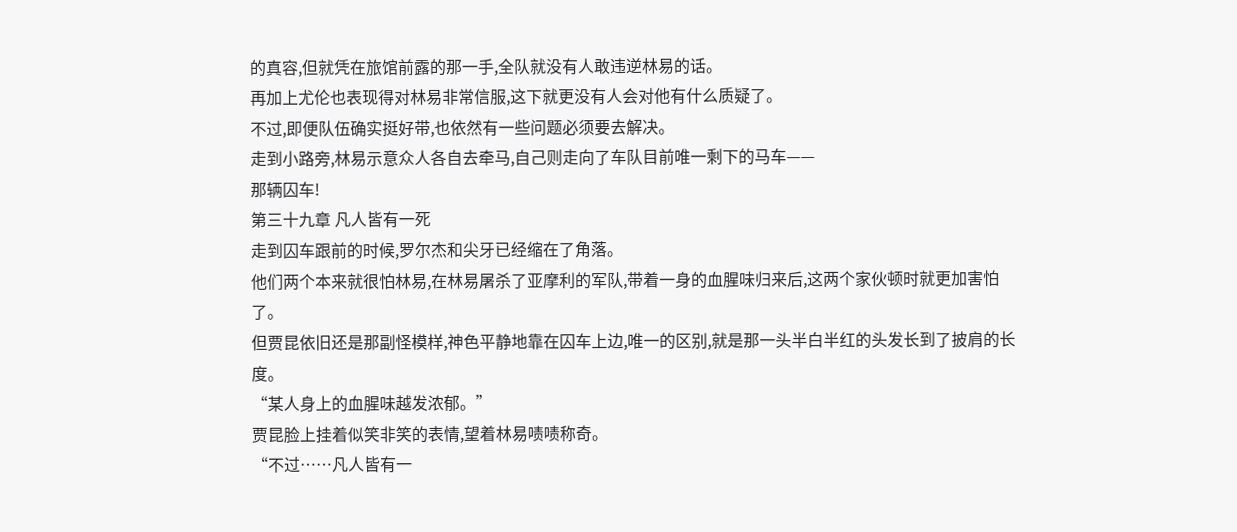的真容,但就凭在旅馆前露的那一手,全队就没有人敢违逆林易的话。
再加上尤伦也表现得对林易非常信服,这下就更没有人会对他有什么质疑了。
不过,即便队伍确实挺好带,也依然有一些问题必须要去解决。
走到小路旁,林易示意众人各自去牵马,自己则走向了车队目前唯一剩下的马车——
那辆囚车!
第三十九章 凡人皆有一死
走到囚车跟前的时候,罗尔杰和尖牙已经缩在了角落。
他们两个本来就很怕林易,在林易屠杀了亚摩利的军队,带着一身的血腥味归来后,这两个家伙顿时就更加害怕了。
但贾昆依旧还是那副怪模样,神色平静地靠在囚车上边,唯一的区别,就是那一头半白半红的头发长到了披肩的长度。
“某人身上的血腥味越发浓郁。”
贾昆脸上挂着似笑非笑的表情,望着林易啧啧称奇。
“不过……凡人皆有一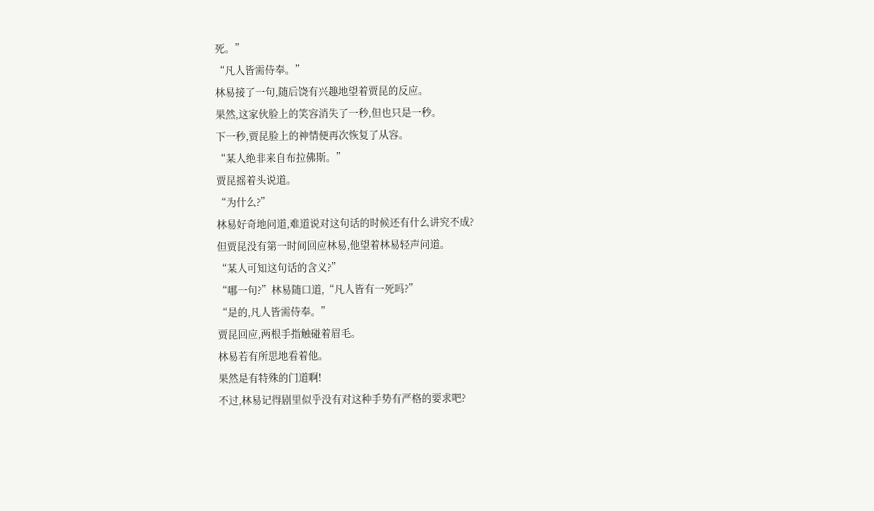死。”
“凡人皆需侍奉。”
林易接了一句,随后饶有兴趣地望着贾昆的反应。
果然,这家伙脸上的笑容消失了一秒,但也只是一秒。
下一秒,贾昆脸上的神情便再次恢复了从容。
“某人绝非来自布拉佛斯。”
贾昆摇着头说道。
“为什么?”
林易好奇地问道,难道说对这句话的时候还有什么讲究不成?
但贾昆没有第一时间回应林易,他望着林易轻声问道。
“某人可知这句话的含义?”
“哪一句?”林易随口道,“凡人皆有一死吗?”
“是的,凡人皆需侍奉。”
贾昆回应,两根手指触碰着眉毛。
林易若有所思地看着他。
果然是有特殊的门道啊!
不过,林易记得剧里似乎没有对这种手势有严格的要求吧?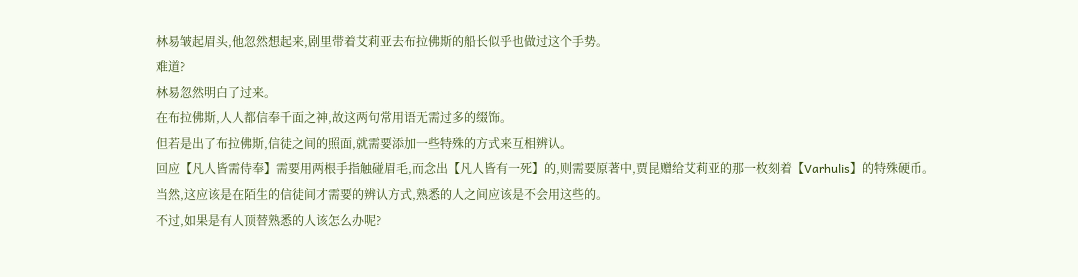林易皱起眉头,他忽然想起来,剧里带着艾莉亚去布拉佛斯的船长似乎也做过这个手势。
难道?
林易忽然明白了过来。
在布拉佛斯,人人都信奉千面之神,故这两句常用语无需过多的缀饰。
但若是出了布拉佛斯,信徒之间的照面,就需要添加一些特殊的方式来互相辨认。
回应【凡人皆需侍奉】需要用两根手指触碰眉毛,而念出【凡人皆有一死】的,则需要原著中,贾昆赠给艾莉亚的那一枚刻着【Varhulis】的特殊硬币。
当然,这应该是在陌生的信徒间才需要的辨认方式,熟悉的人之间应该是不会用这些的。
不过,如果是有人顶替熟悉的人该怎么办呢?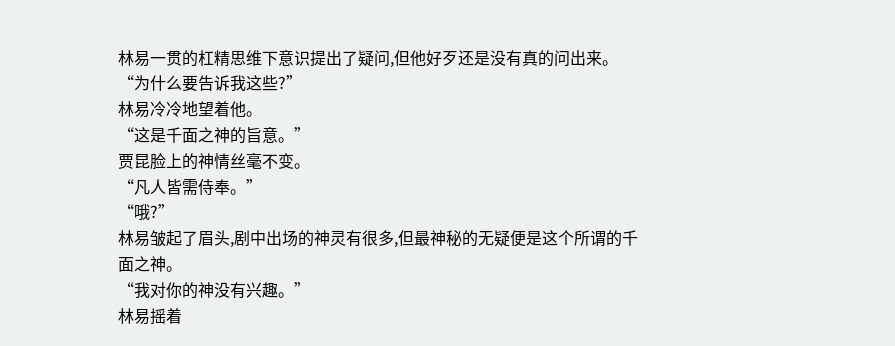林易一贯的杠精思维下意识提出了疑问,但他好歹还是没有真的问出来。
“为什么要告诉我这些?”
林易冷冷地望着他。
“这是千面之神的旨意。”
贾昆脸上的神情丝毫不变。
“凡人皆需侍奉。”
“哦?”
林易皱起了眉头,剧中出场的神灵有很多,但最神秘的无疑便是这个所谓的千面之神。
“我对你的神没有兴趣。”
林易摇着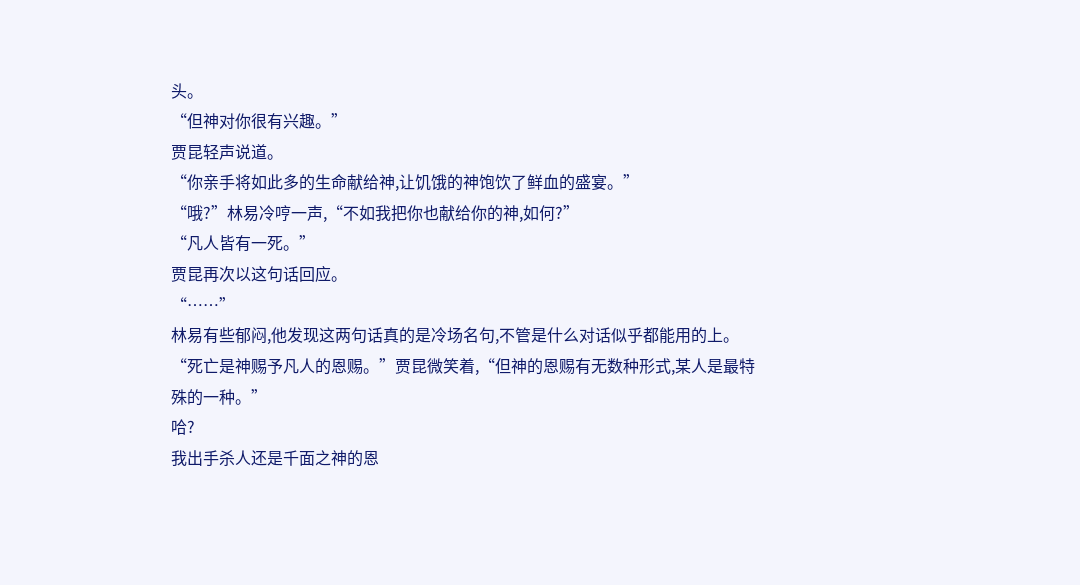头。
“但神对你很有兴趣。”
贾昆轻声说道。
“你亲手将如此多的生命献给神,让饥饿的神饱饮了鲜血的盛宴。”
“哦?”林易冷哼一声,“不如我把你也献给你的神,如何?”
“凡人皆有一死。”
贾昆再次以这句话回应。
“……”
林易有些郁闷,他发现这两句话真的是冷场名句,不管是什么对话似乎都能用的上。
“死亡是神赐予凡人的恩赐。”贾昆微笑着,“但神的恩赐有无数种形式,某人是最特殊的一种。”
哈?
我出手杀人还是千面之神的恩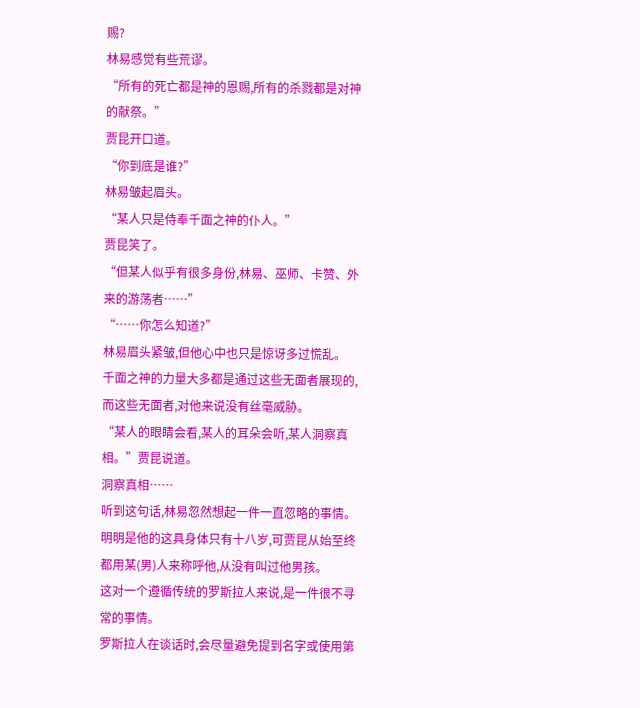赐?
林易感觉有些荒谬。
“所有的死亡都是神的恩赐,所有的杀戮都是对神的献祭。”
贾昆开口道。
“你到底是谁?”
林易皱起眉头。
“某人只是侍奉千面之神的仆人。”
贾昆笑了。
“但某人似乎有很多身份,林易、巫师、卡赞、外来的游荡者……”
“……你怎么知道?”
林易眉头紧皱,但他心中也只是惊讶多过慌乱。
千面之神的力量大多都是通过这些无面者展现的,而这些无面者,对他来说没有丝毫威胁。
“某人的眼睛会看,某人的耳朵会听,某人洞察真相。”贾昆说道。
洞察真相……
听到这句话,林易忽然想起一件一直忽略的事情。
明明是他的这具身体只有十八岁,可贾昆从始至终都用某(男)人来称呼他,从没有叫过他男孩。
这对一个遵循传统的罗斯拉人来说,是一件很不寻常的事情。
罗斯拉人在谈话时,会尽量避免提到名字或使用第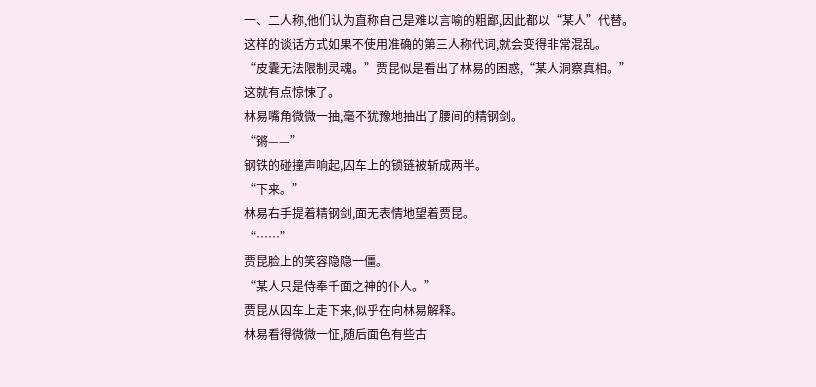一、二人称,他们认为直称自己是难以言喻的粗鄙,因此都以“某人”代替。
这样的谈话方式如果不使用准确的第三人称代词,就会变得非常混乱。
“皮囊无法限制灵魂。”贾昆似是看出了林易的困惑,“某人洞察真相。”
这就有点惊悚了。
林易嘴角微微一抽,毫不犹豫地抽出了腰间的精钢剑。
“锵——”
钢铁的碰撞声响起,囚车上的锁链被斩成两半。
“下来。”
林易右手提着精钢剑,面无表情地望着贾昆。
“……”
贾昆脸上的笑容隐隐一僵。
“某人只是侍奉千面之神的仆人。”
贾昆从囚车上走下来,似乎在向林易解释。
林易看得微微一怔,随后面色有些古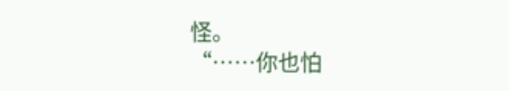怪。
“……你也怕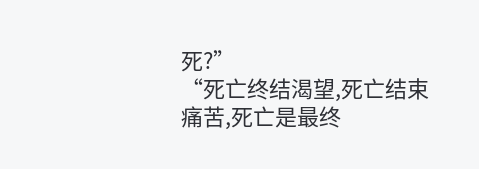死?”
“死亡终结渴望,死亡结束痛苦,死亡是最终